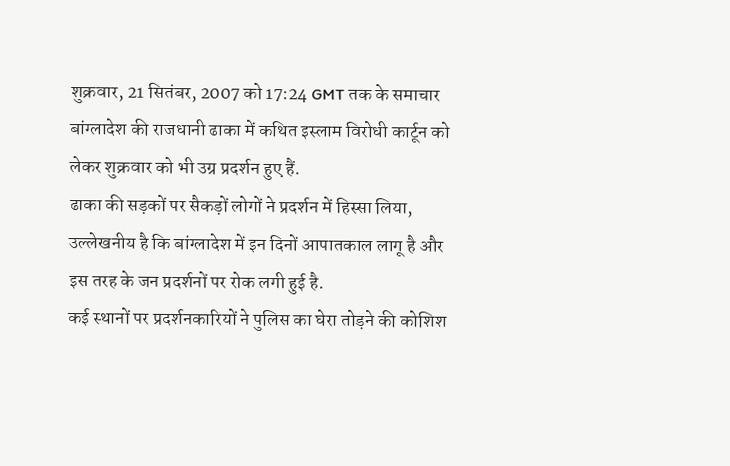शुक्रवार, 21 सितंबर, 2007 को 17:24 GMT तक के समाचार
बांग्लादेश की राजधानी ढाका में कथित इस्लाम विरोधी कार्टून को लेकर शुक्रवार को भी उग्र प्रदर्शन हुए हैं.
ढाका की सड़कों पर सैकड़ों लोगों ने प्रदर्शन में हिस्सा लिया, उल्लेखनीय है कि बांग्लादेश में इन दिनों आपातकाल लागू है और इस तरह के जन प्रदर्शनों पर रोक लगी हुई है.
कई स्थानों पर प्रदर्शनकारियों ने पुलिस का घेरा तोड़ने की कोशिश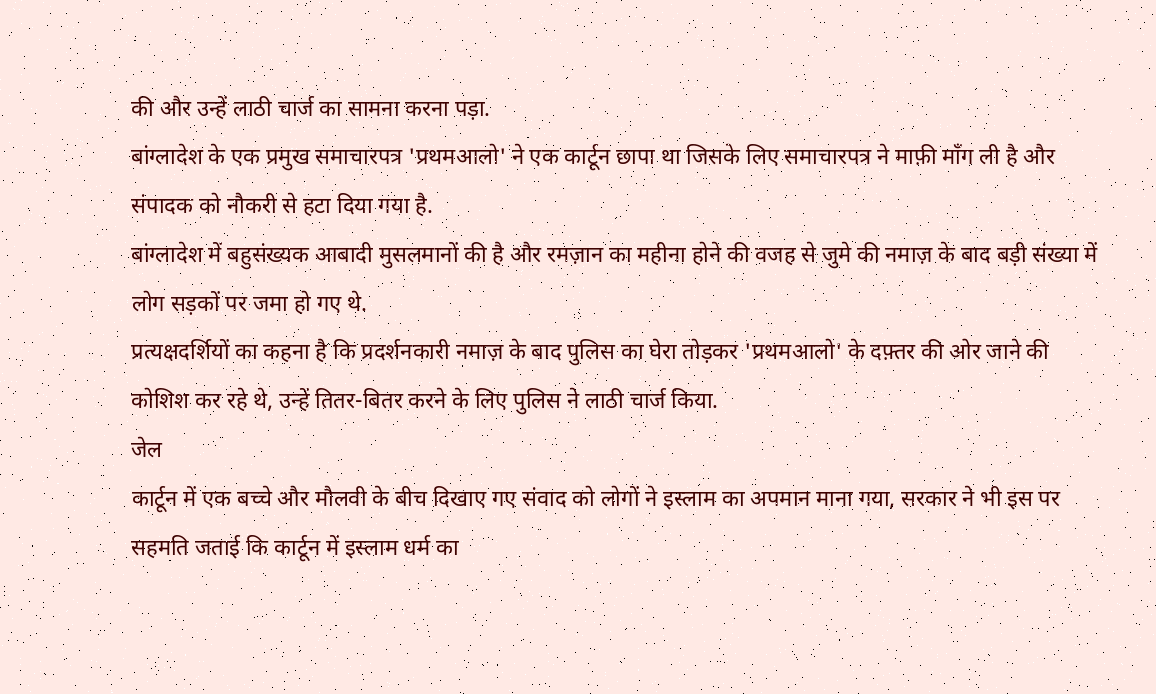की और उन्हें लाठी चार्ज का सामना करना पड़ा.
बांग्लादेश के एक प्रमुख समाचारपत्र 'प्रथमआलो' ने एक कार्टून छापा था जिसके लिए समाचारपत्र ने माफ़ी माँग ली है और संपादक को नौकरी से हटा दिया गया है.
बांग्लादेश में बहुसंख्यक आबादी मुसलमानों की है और रमज़ान का महीना होने की वजह से जुमे की नमाज़ के बाद बड़ी संख्या में लोग सड़कों पर जमा हो गए थे.
प्रत्यक्षदर्शियों का कहना है कि प्रदर्शनकारी नमाज़ के बाद पुलिस का घेरा तोड़कर 'प्रथमआलो' के दफ़्तर की ओर जाने की कोशिश कर रहे थे, उन्हें तितर-बितर करने के लिए पुलिस ने लाठी चार्ज किया.
जेल
कार्टून में एक बच्चे और मौलवी के बीच दिखाए गए संवाद को लोगों ने इस्लाम का अपमान माना गया, सरकार ने भी इस पर सहमति जताई कि कार्टून में इस्लाम धर्म का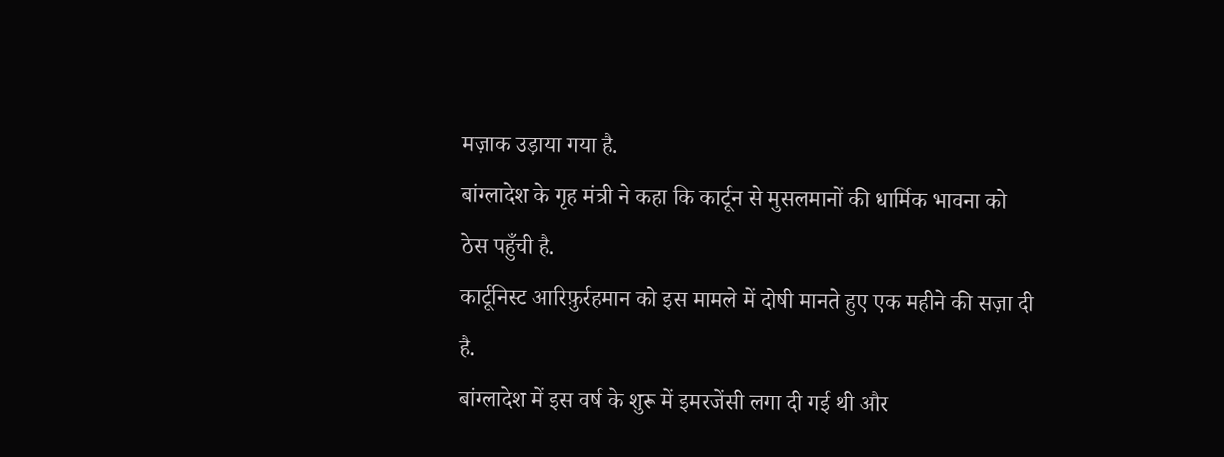मज़ाक उड़ाया गया है.
बांग्लादेश के गृह मंत्री ने कहा कि कार्टून से मुसलमानों की धार्मिक भावना को ठेस पहुँची है.
कार्टूनिस्ट आरिफ़ुर्रहमान को इस मामले में दोषी मानते हुए एक महीने की सज़ा दी है.
बांग्लादेश में इस वर्ष के शुरू में इमरजेंसी लगा दी गई थी और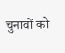चुनावों को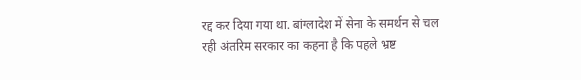रद्द कर दिया गया था. बांग्लादेश में सेना के समर्थन से चल रही अंतरिम सरकार का कहना है कि पहले भ्रष्ट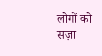लोगों को सज़ा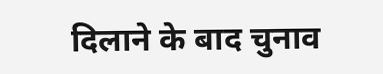दिलाने के बाद चुनाव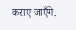कराए जाएँगे.